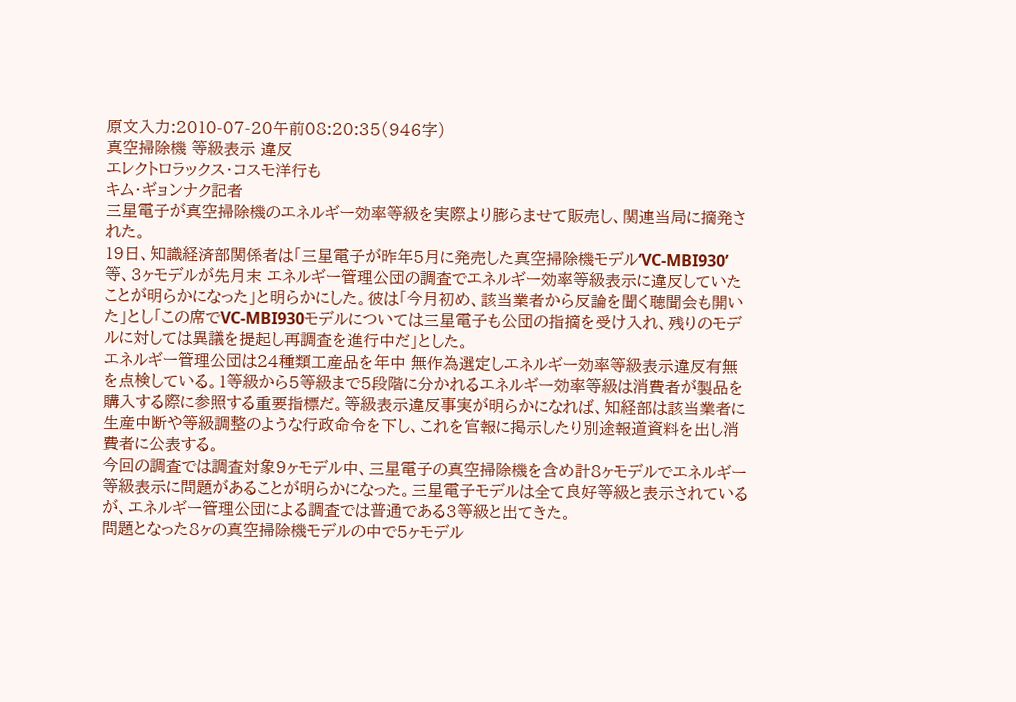原文入力:2010-07-20午前08:20:35(946字)
真空掃除機 等級表示 違反
エレクトロラックス・コスモ洋行も
キム・ギョンナク記者
三星電子が真空掃除機のエネルギー効率等級を実際より膨らませて販売し、関連当局に摘発された。
19日、知識経済部関係者は「三星電子が昨年5月に発売した真空掃除機モデル‘VC-MBI930’等、3ヶモデルが先月末 エネルギー管理公団の調査でエネルギー効率等級表示に違反していたことが明らかになった」と明らかにした。彼は「今月初め、該当業者から反論を聞く聴聞会も開いた」とし「この席でVC-MBI930モデルについては三星電子も公団の指摘を受け入れ、残りのモデルに対しては異議を提起し再調査を進行中だ」とした。
エネルギー管理公団は24種類工産品を年中 無作為選定しエネルギー効率等級表示違反有無を点検している。1等級から5等級まで5段階に分かれるエネルギー効率等級は消費者が製品を購入する際に参照する重要指標だ。等級表示違反事実が明らかになれば、知経部は該当業者に生産中断や等級調整のような行政命令を下し、これを官報に掲示したり別途報道資料を出し消費者に公表する。
今回の調査では調査対象9ヶモデル中、三星電子の真空掃除機を含め計8ヶモデルでエネルギー等級表示に問題があることが明らかになった。三星電子モデルは全て良好等級と表示されているが、エネルギー管理公団による調査では普通である3等級と出てきた。
問題となった8ヶの真空掃除機モデルの中で5ヶモデル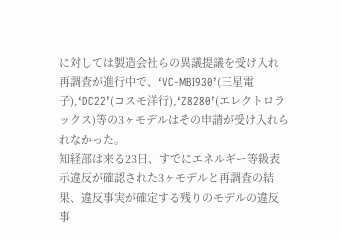に対しては製造会社らの異議提議を受け入れ再調査が進行中で、‘VC-MBI930’(三星電子),‘DC22’(コスモ洋行),‘Z8280’(エレクトロラックス)等の3ヶモデルはその申請が受け入れられなかった。
知経部は来る23日、すでにエネルギー等級表示違反が確認された3ヶモデルと再調査の結果、違反事実が確定する残りのモデルの違反事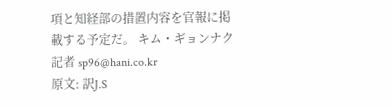項と知経部の措置内容を官報に掲載する予定だ。 キム・ギョンナク記者 sp96@hani.co.kr
原文: 訳J.S